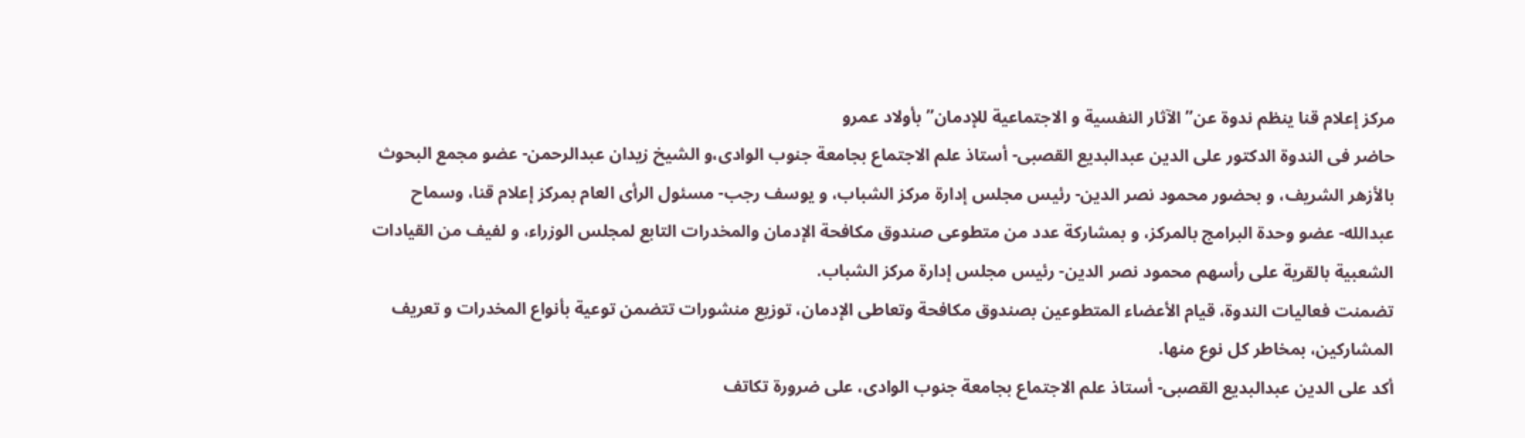مركز إعلام قنا ينظم ندوة عن”الآثار النفسية و الاجتماعية للإدمان” بأولاد عمرو
حاضر فى الندوة الدكتور على الدين عبدالبديع القصبى- أستاذ علم الاجتماع بجامعة جنوب الوادى،و الشيخ زيدان عبدالرحمن- عضو مجمع البحوث بالأزهر الشريف، و بحضور محمود نصر الدين- رئيس مجلس إدارة مركز الشباب، و يوسف رجب- مسئول الرأى العام بمركز إعلام قنا، وسماح عبدالله- عضو وحدة البرامج بالمركز، و بمشاركة عدد من متطوعى صندوق مكافحة الإدمان والمخدرات التابع لمجلس الوزراء، و لفيف من القيادات الشعبية بالقرية على رأسهم محمود نصر الدين- رئيس مجلس إدارة مركز الشباب.
تضمنت فعاليات الندوة، قيام الأعضاء المتطوعين بصندوق مكافحة وتعاطى الإدمان، توزيع منشورات تتضمن توعية بأنواع المخدرات و تعريف المشاركين، بمخاطر كل نوع منها.
أكد على الدين عبدالبديع القصبى- أستاذ علم الاجتماع بجامعة جنوب الوادى، على ضرورة تكاتف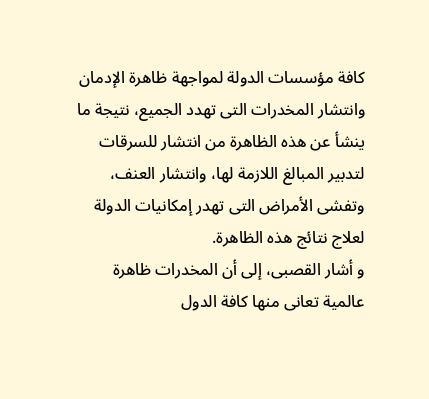كافة مؤسسات الدولة لمواجهة ظاهرة الإدمان وانتشار المخدرات التى تهدد الجميع، نتيجة ما ينشأ عن هذه الظاهرة من انتشار للسرقات لتدبير المبالغ اللازمة لها، وانتشار العنف، وتفشى الأمراض التى تهدر إمكانيات الدولة لعلاج نتائج هذه الظاهرة.
و أشار القصبى، إلى أن المخدرات ظاهرة عالمية تعانى منها كافة الدول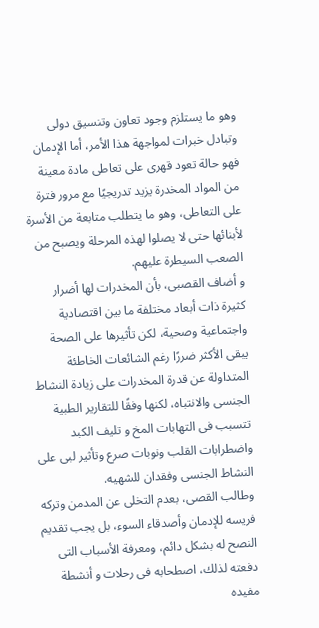وهو ما يستلزم وجود تعاون وتنسيق دولى وتبادل خبرات لمواجهة هذا الأمر، أما الإدمان فهو حالة تعود قهرى على تعاطى مادة معينة من المواد المخدرة يزيد تدريجيًا مع مرور فترة على التعاطى، وهو ما يتطلب متابعة من الأسرة لأبنائها حتى لا يصلوا لهذه المرحلة ويصبح من الصعب السيطرة عليهم.
و أضاف القصبى، بأن المخدرات لها أضرار كثيرة ذات أبعاد مختلفة ما بين اقتصادية واجتماعية وصحية، لكن تأثيرها على الصحة يبقى الأكثر ضررًا رغم الشائعات الخاطئة المتداولة عن قدرة المخدرات على زيادة النشاط الجنسى والانتباه، لكنها وفقًا للتقارير الطبية تتسبب فى التهابات المخ و تليف الكبد واضطرابات القلب ونوبات صرع وتأثير لبى على النشاط الجنسى وفقدان للشهيه.
وطالب القصى، بعدم التخلى عن المدمن وتركه فريسه للإدمان وأصدقاء السوء، بل يجب تقديم النصح له بشكل دائم، ومعرفة الأسباب التى دفعته لذلك، اصطحابه فى رحلات و أنشطة مفيده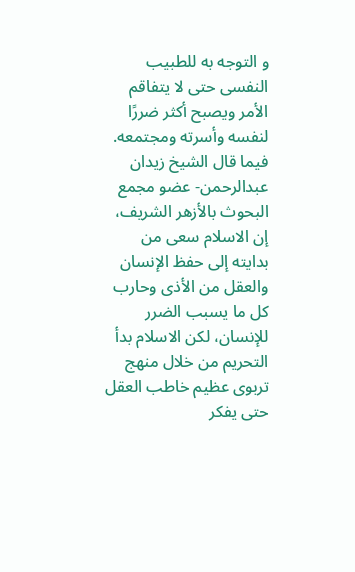و التوجه به للطبيب النفسى حتى لا يتفاقم الأمر ويصبح أكثر ضررًا لنفسه وأسرته ومجتمعه.
فيما قال الشيخ زيدان عبدالرحمن- عضو مجمع البحوث بالأزهر الشريف، إن الاسلام سعى من بدايته إلى حفظ الإنسان والعقل من الأذى وحارب كل ما يسبب الضرر للإنسان، لكن الاسلام بدأ التحريم من خلال منهج تربوى عظيم خاطب العقل حتى يفكر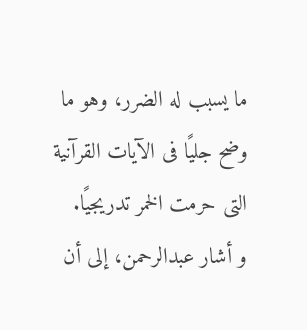ما يسبب له الضرر، وهو ما وضح جليًا فى الآيات القرآنية التى حرمت الخمر تدريجيًا.
و أشار عبدالرحمن، إلى أن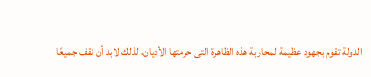الدولة تقوم بجهود عظيمة لمحاربة هذه الظاهرة التى حرمتها الأديان، لذلك لابد أن نقف جميعًا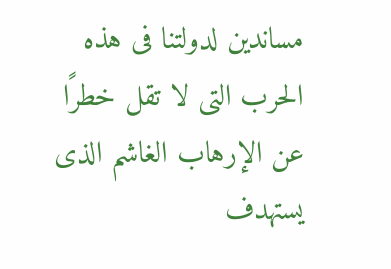مساندين لدولتنا فى هذه الحرب التى لا تقل خطرًا عن الإرهاب الغاشم الذى يستهدف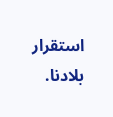استقرار بلادنا.